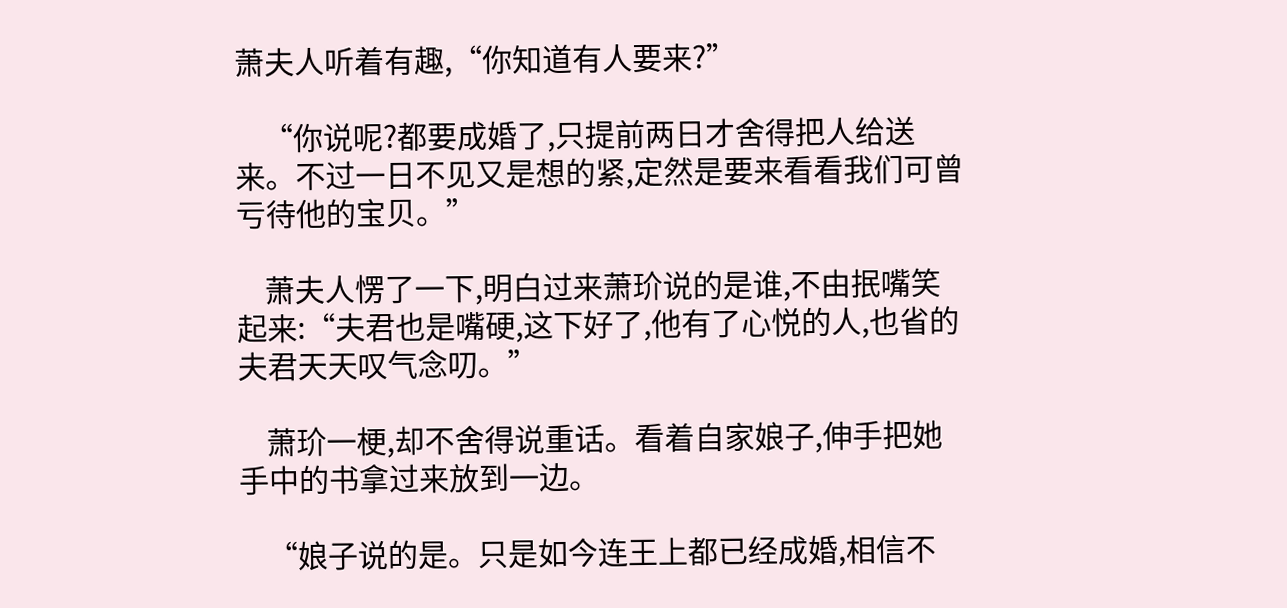萧夫人听着有趣,“你知道有人要来?”

    “你说呢?都要成婚了,只提前两日才舍得把人给送来。不过一日不见又是想的紧,定然是要来看看我们可曾亏待他的宝贝。”

    萧夫人愣了一下,明白过来萧玠说的是谁,不由抿嘴笑起来:“夫君也是嘴硬,这下好了,他有了心悦的人,也省的夫君天天叹气念叨。”

    萧玠一梗,却不舍得说重话。看着自家娘子,伸手把她手中的书拿过来放到一边。

    “娘子说的是。只是如今连王上都已经成婚,相信不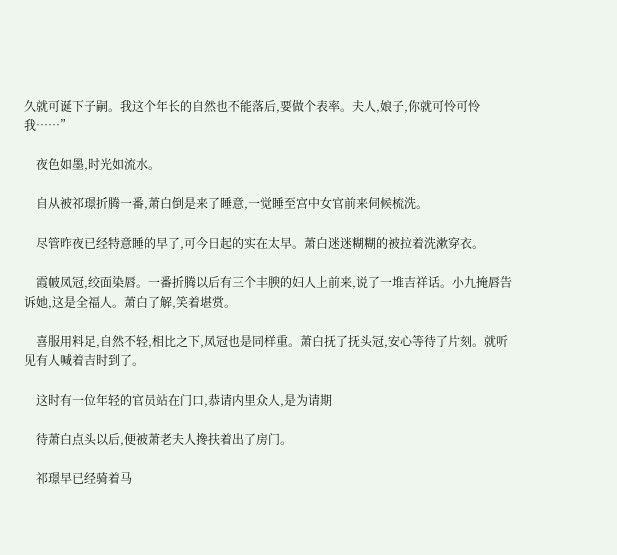久就可诞下子嗣。我这个年长的自然也不能落后,要做个表率。夫人,娘子,你就可怜可怜我……”

    夜色如墨,时光如流水。

    自从被祁璟折腾一番,萧白倒是来了睡意,一觉睡至宫中女官前来伺候梳洗。

    尽管昨夜已经特意睡的早了,可今日起的实在太早。萧白迷迷糊糊的被拉着洗漱穿衣。

    霞帔凤冠,绞面染唇。一番折腾以后有三个丰腴的妇人上前来,说了一堆吉祥话。小九掩唇告诉她,这是全福人。萧白了解,笑着堪赏。

    喜服用料足,自然不轻,相比之下,凤冠也是同样重。萧白抚了抚头冠,安心等待了片刻。就听见有人喊着吉时到了。

    这时有一位年轻的官员站在门口,恭请内里众人,是为请期

    待萧白点头以后,便被萧老夫人搀扶着出了房门。

    祁璟早已经骑着马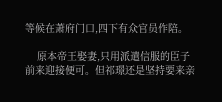等候在萧府门口,四下有众官员作陪。

    原本帝王娶妻,只用派遣信服的臣子前来迎接便可。但祁璟还是坚持要来亲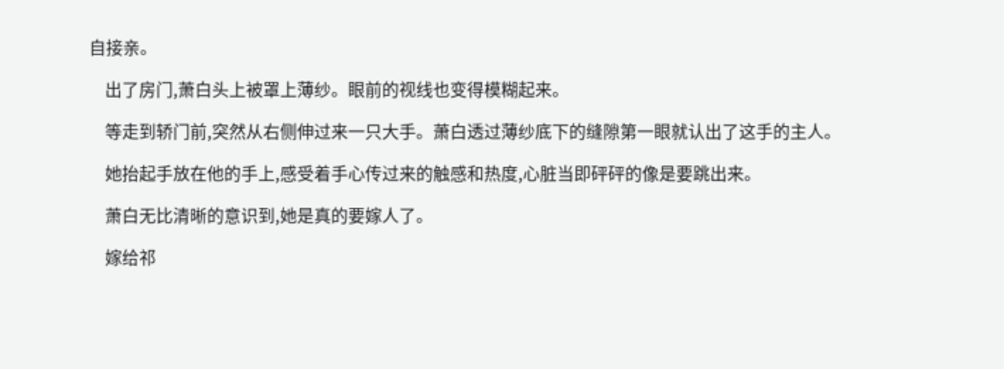自接亲。

    出了房门,萧白头上被罩上薄纱。眼前的视线也变得模糊起来。

    等走到轿门前,突然从右侧伸过来一只大手。萧白透过薄纱底下的缝隙第一眼就认出了这手的主人。

    她抬起手放在他的手上,感受着手心传过来的触感和热度,心脏当即砰砰的像是要跳出来。

    萧白无比清晰的意识到,她是真的要嫁人了。

    嫁给祁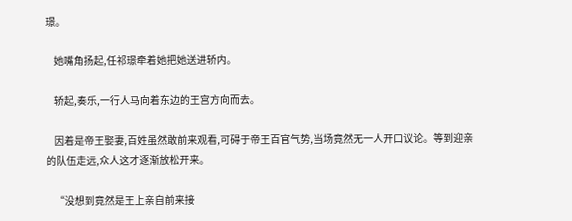璟。

    她嘴角扬起,任祁璟牵着她把她送进轿内。

    轿起,奏乐,一行人马向着东边的王宫方向而去。

    因着是帝王娶妻,百姓虽然敢前来观看,可碍于帝王百官气势,当场竟然无一人开口议论。等到迎亲的队伍走远,众人这才逐渐放松开来。

    “没想到竟然是王上亲自前来接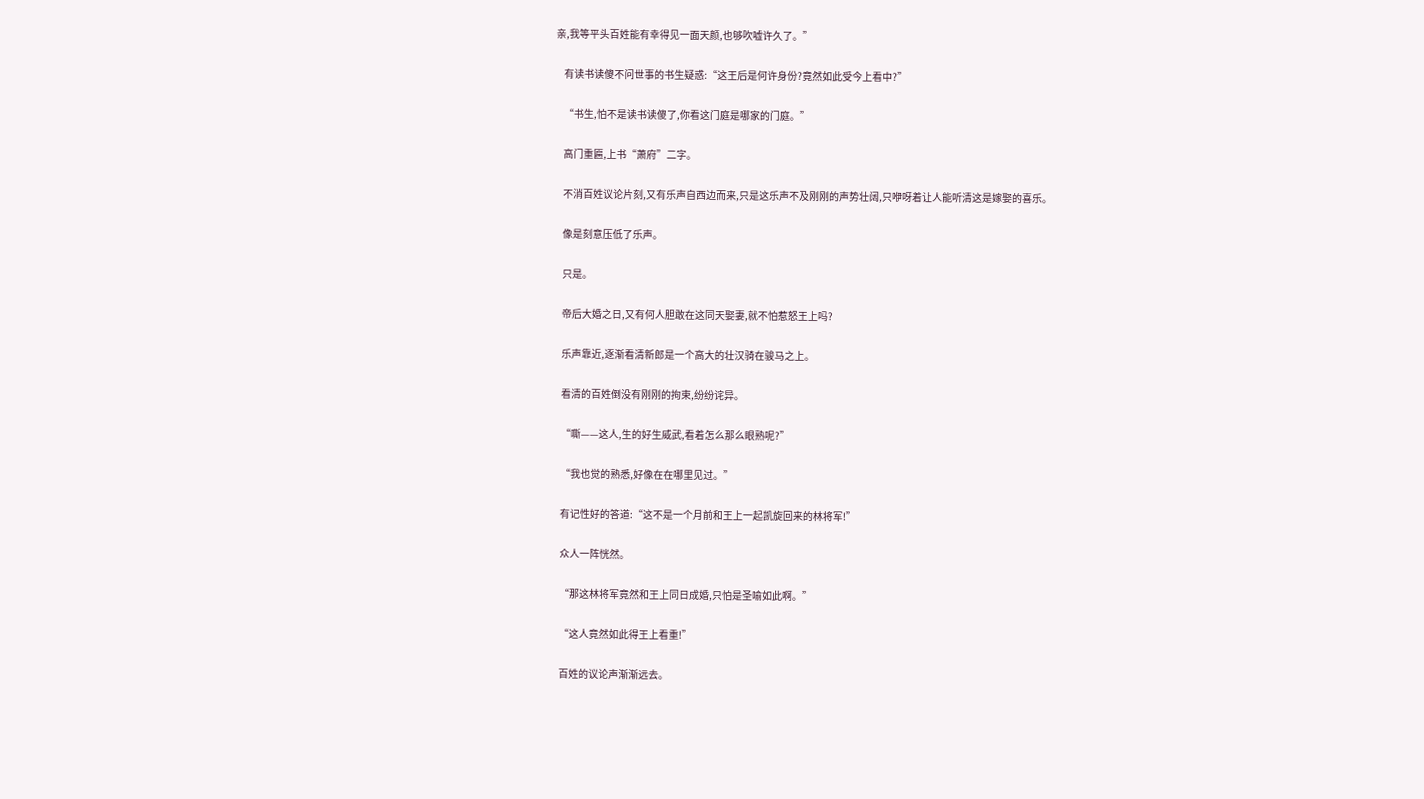亲,我等平头百姓能有幸得见一面天颜,也够吹嘘许久了。”

    有读书读傻不问世事的书生疑惑:“这王后是何许身份?竟然如此受今上看中?”

    “书生,怕不是读书读傻了,你看这门庭是哪家的门庭。”

    高门重匾,上书“萧府”二字。

    不消百姓议论片刻,又有乐声自西边而来,只是这乐声不及刚刚的声势壮阔,只咿呀着让人能听清这是嫁娶的喜乐。

    像是刻意压低了乐声。

    只是。

    帝后大婚之日,又有何人胆敢在这同天娶妻,就不怕惹怒王上吗?

    乐声靠近,逐渐看清新郎是一个高大的壮汉骑在骏马之上。

    看清的百姓倒没有刚刚的拘束,纷纷诧异。

    “嘶——这人,生的好生威武,看着怎么那么眼熟呢?”

    “我也觉的熟悉,好像在在哪里见过。”

    有记性好的答道:“这不是一个月前和王上一起凯旋回来的林将军!”

    众人一阵恍然。

    “那这林将军竟然和王上同日成婚,只怕是圣喻如此啊。”

    “这人竟然如此得王上看重!”

    百姓的议论声渐渐远去。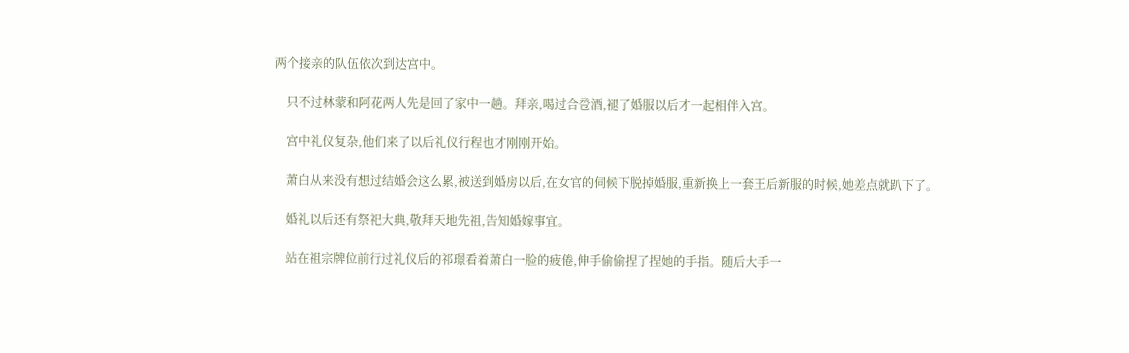两个接亲的队伍依次到达宫中。

    只不过林蒙和阿花两人先是回了家中一趟。拜亲,喝过合卺酒,褪了婚服以后才一起相伴入宫。

    宫中礼仪复杂,他们来了以后礼仪行程也才刚刚开始。

    萧白从来没有想过结婚会这么累,被送到婚房以后,在女官的伺候下脱掉婚服,重新换上一套王后新服的时候,她差点就趴下了。

    婚礼以后还有祭祀大典,敬拜天地先祖,告知婚嫁事宜。

    站在祖宗牌位前行过礼仪后的祁璟看着萧白一脸的疲倦,伸手偷偷捏了捏她的手指。随后大手一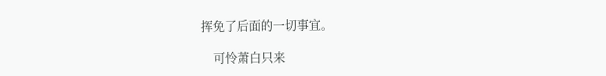挥免了后面的一切事宜。

    可怜萧白只来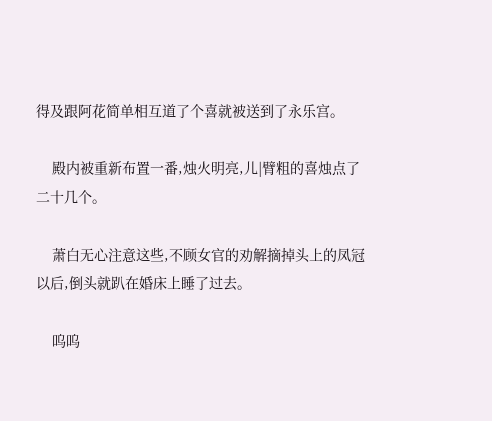得及跟阿花简单相互道了个喜就被送到了永乐宫。

    殿内被重新布置一番,烛火明亮,儿|臂粗的喜烛点了二十几个。

    萧白无心注意这些,不顾女官的劝解摘掉头上的凤冠以后,倒头就趴在婚床上睡了过去。

    呜呜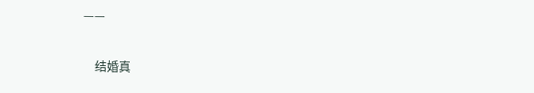——

    结婚真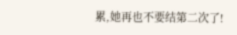累,她再也不要结第二次了!